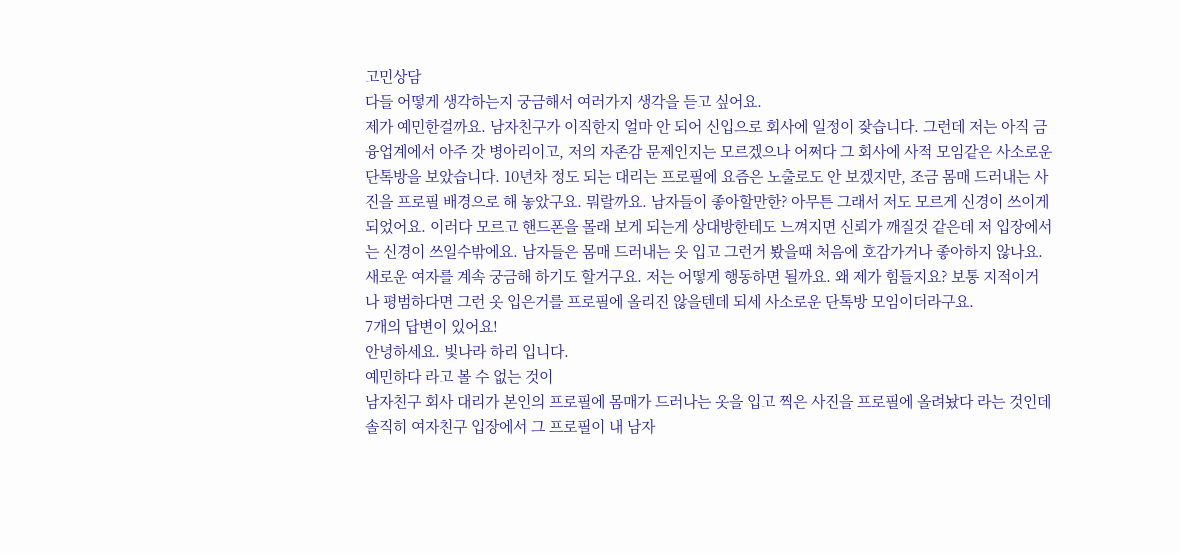고민상담
다들 어떻게 생각하는지 궁금해서 여러가지 생각을 듣고 싶어요.
제가 예민한걸까요. 남자친구가 이직한지 얼마 안 되어 신입으로 회사에 일정이 잦습니다. 그런데 저는 아직 금융업계에서 아주 갓 병아리이고, 저의 자존감 문제인지는 모르겠으나 어쩌다 그 회사에 사적 모임같은 사소로운 단톡방을 보았습니다. 10년차 정도 되는 대리는 프로필에 요즘은 노출로도 안 보겠지만, 조금 몸매 드러내는 사진을 프로필 배경으로 해 놓았구요. 뭐랄까요. 남자들이 좋아할만한? 아무튼 그래서 저도 모르게 신경이 쓰이게 되었어요. 이러다 모르고 핸드폰을 몰래 보게 되는게 상대방한테도 느껴지면 신뢰가 깨질것 같은데 저 입장에서는 신경이 쓰일수밖에요. 남자들은 몸매 드러내는 옷 입고 그런거 봤을때 처음에 호감가거나 좋아하지 않나요. 새로운 여자를 계속 궁금해 하기도 할거구요. 저는 어떻게 행동하면 될까요. 왜 제가 힘들지요? 보통 지적이거나 평범하다면 그런 옷 입은거를 프로필에 올리진 않을텐데 되세 사소로운 단톡방 모임이더라구요.
7개의 답변이 있어요!
안녕하세요. 빛나라 하리 입니다.
예민하다 라고 볼 수 없는 것이
남자친구 회사 대리가 본인의 프로필에 몸매가 드러나는 옷을 입고 찍은 사진을 프로필에 올려놨다 라는 것인데
솔직히 여자친구 입장에서 그 프로필이 내 남자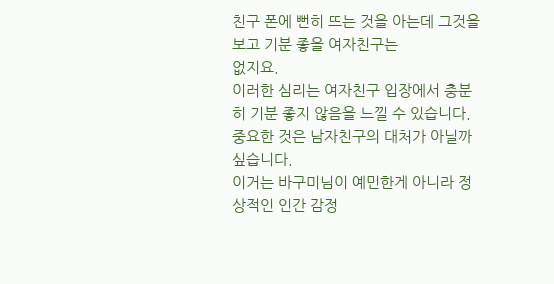친구 폰에 뻔히 뜨는 것을 아는데 그것을 보고 기분 좋을 여자친구는
없지요.
이러한 심리는 여자친구 입장에서 충분히 기분 좋지 않음을 느낄 수 있습니다.
중요한 것은 남자친구의 대처가 아닐까 싶습니다.
이거는 바구미님이 예민한게 아니라 정상적인 인간 감정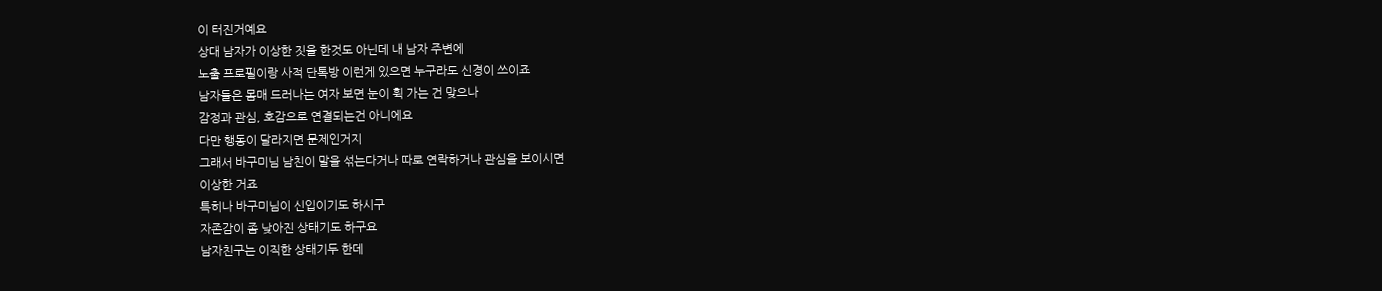이 터진거예요
상대 남자가 이상한 짓을 한것도 아닌데 내 남자 주변에
노출 프로필이랑 사적 단톡방 이런게 있으면 누구라도 신경이 쓰이죠
남자들은 몸매 드러나는 여자 보면 눈이 휙 가는 건 맞으나
감정과 관심, 호감으로 연결되는건 아니에요
다만 행동이 달라지면 문제인거지
그래서 바구미님 남친이 말을 섞는다거나 따로 연락하거나 관심을 보이시면
이상한 거죠
특히나 바구미님이 신입이기도 하시구
자존감이 좀 낮아진 상태기도 하구요
남자친구는 이직한 상태기두 한데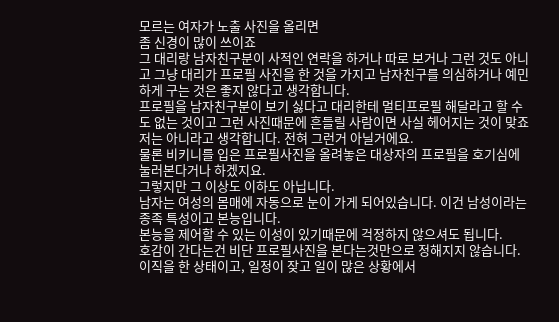모르는 여자가 노출 사진을 올리면
좀 신경이 많이 쓰이죠
그 대리랑 남자친구분이 사적인 연락을 하거나 따로 보거나 그런 것도 아니고 그냥 대리가 프로필 사진을 한 것을 가지고 남자친구를 의심하거나 예민하게 구는 것은 좋지 않다고 생각합니다.
프로필을 남자친구분이 보기 싫다고 대리한테 멀티프로필 해달라고 할 수도 없는 것이고 그런 사진때문에 흔들릴 사람이면 사실 헤어지는 것이 맞죠
저는 아니라고 생각합니다. 전혀 그런거 아닐거에요.
물론 비키니를 입은 프로필사진을 올려놓은 대상자의 프로필을 호기심에 눌러본다거나 하겠지요.
그렇지만 그 이상도 이하도 아닙니다.
남자는 여성의 몸매에 자동으로 눈이 가게 되어있습니다. 이건 남성이라는 종족 특성이고 본능입니다.
본능을 제어할 수 있는 이성이 있기때문에 걱정하지 않으셔도 됩니다.
호감이 간다는건 비단 프로필사진을 본다는것만으로 정해지지 않습니다.
이직을 한 상태이고, 일정이 잦고 일이 많은 상황에서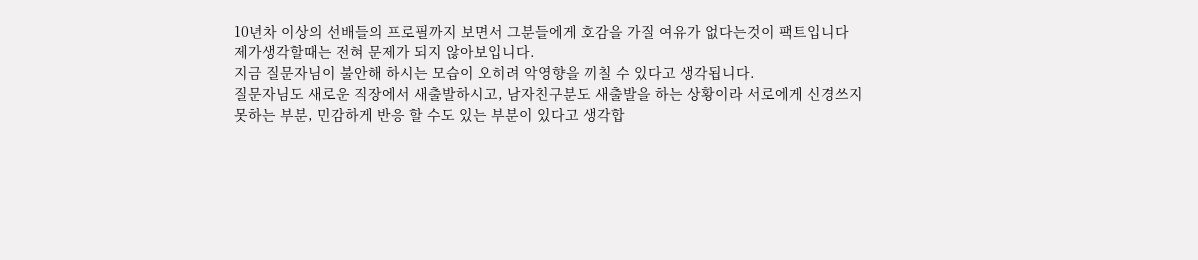10년차 이상의 선배들의 프로필까지 보면서 그분들에게 호감을 가질 여유가 없다는것이 팩트입니다
제가생각할때는 전혀 문제가 되지 않아보입니다.
지금 질문자님이 불안해 하시는 모습이 오히려 악영향을 끼칠 수 있다고 생각됩니다.
질문자님도 새로운 직장에서 새출발하시고, 남자친구분도 새출발을 하는 상황이라 서로에게 신경쓰지 못하는 부분, 민감하게 반응 할 수도 있는 부분이 있다고 생각합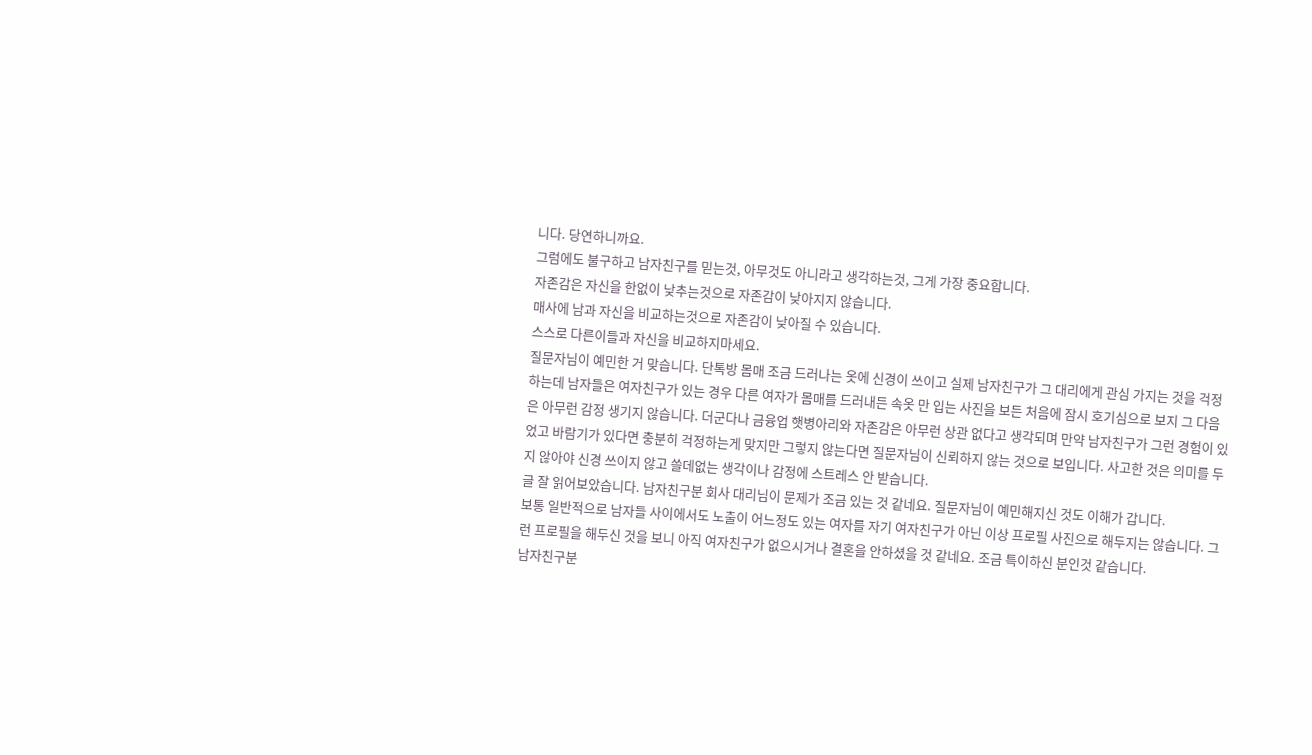니다. 당연하니까요.
그럼에도 불구하고 남자친구를 믿는것, 아무것도 아니라고 생각하는것, 그게 가장 중요합니다.
자존감은 자신을 한없이 낮추는것으로 자존감이 낮아지지 않습니다.
매사에 남과 자신을 비교하는것으로 자존감이 낮아질 수 있습니다.
스스로 다른이들과 자신을 비교하지마세요.
질문자님이 예민한 거 맞습니다. 단톡방 몸매 조금 드러나는 옷에 신경이 쓰이고 실제 남자친구가 그 대리에게 관심 가지는 것을 걱정하는데 남자들은 여자친구가 있는 경우 다른 여자가 몸매를 드러내든 속옷 만 입는 사진을 보든 처음에 잠시 호기심으로 보지 그 다음은 아무런 감정 생기지 않습니다. 더군다나 금융업 햇병아리와 자존감은 아무런 상관 없다고 생각되며 만약 남자친구가 그런 경험이 있었고 바람기가 있다면 충분히 걱정하는게 맞지만 그렇지 않는다면 질문자님이 신뢰하지 않는 것으로 보입니다. 사고한 것은 의미를 두지 않아야 신경 쓰이지 않고 쓸데없는 생각이나 감정에 스트레스 안 받습니다.
글 잘 읽어보았습니다. 남자친구분 회사 대리님이 문제가 조금 있는 것 같네요. 질문자님이 예민해지신 것도 이해가 갑니다.
보통 일반적으로 남자들 사이에서도 노출이 어느정도 있는 여자를 자기 여자친구가 아닌 이상 프로필 사진으로 해두지는 않습니다. 그런 프로필을 해두신 것을 보니 아직 여자친구가 없으시거나 결혼을 안하셨을 것 같네요. 조금 특이하신 분인것 같습니다.
남자친구분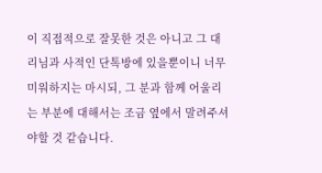이 직접적으로 잘못한 것은 아니고 그 대리님과 사적인 단톡방에 있을뿐이니 너무 미워하지는 마시되, 그 분과 함께 어울리는 부분에 대해서는 조금 옆에서 말려주셔야할 것 같습니다.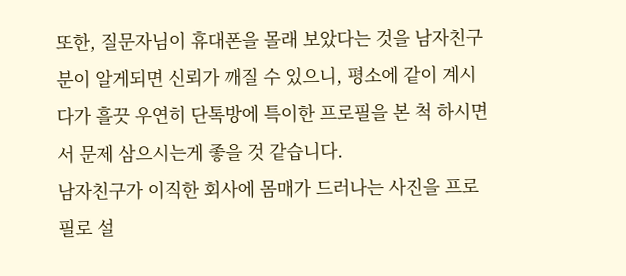또한, 질문자님이 휴대폰을 몰래 보았다는 것을 남자친구분이 알게되면 신뢰가 깨질 수 있으니, 평소에 같이 계시다가 흘끗 우연히 단톡방에 특이한 프로필을 본 척 하시면서 문제 삼으시는게 좋을 것 같습니다.
남자친구가 이직한 회사에 몸매가 드러나는 사진을 프로필로 설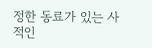정한 동료가 있는 사적인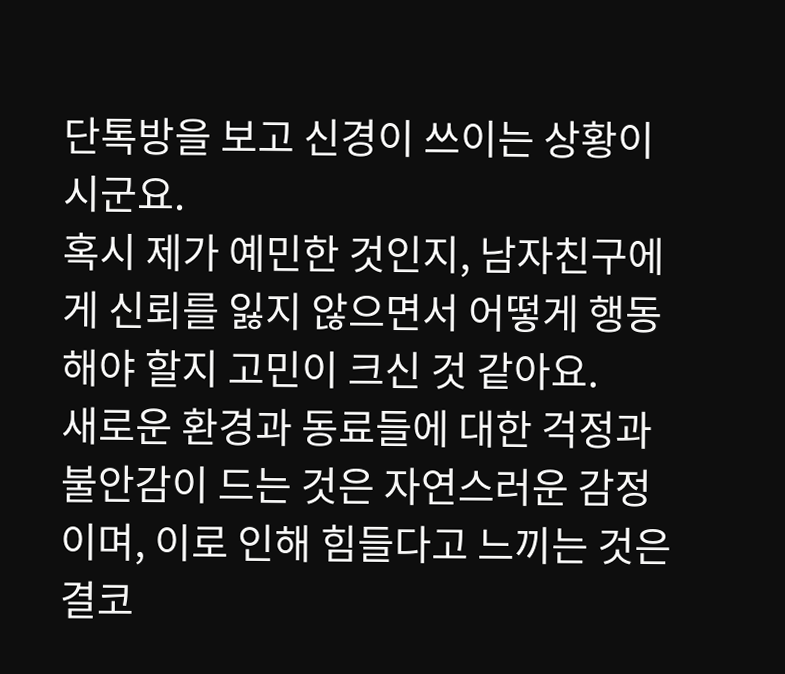단톡방을 보고 신경이 쓰이는 상황이시군요.
혹시 제가 예민한 것인지, 남자친구에게 신뢰를 잃지 않으면서 어떻게 행동해야 할지 고민이 크신 것 같아요.
새로운 환경과 동료들에 대한 걱정과 불안감이 드는 것은 자연스러운 감정이며, 이로 인해 힘들다고 느끼는 것은 결코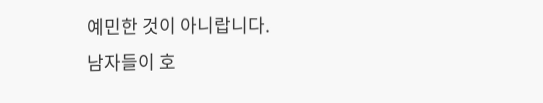예민한 것이 아니랍니다.
남자들이 호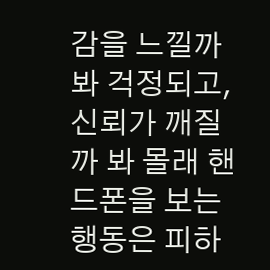감을 느낄까 봐 걱정되고, 신뢰가 깨질까 봐 몰래 핸드폰을 보는 행동은 피하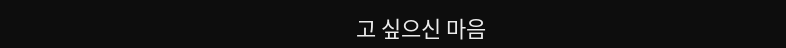고 싶으신 마음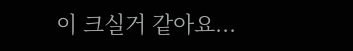이 크실거 같아요...